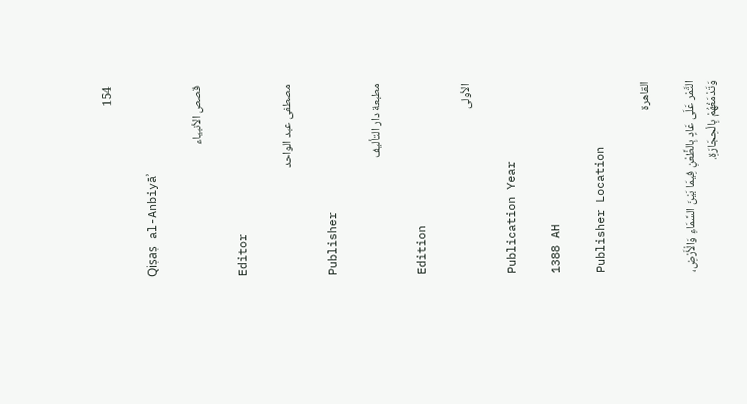154

Qiṣaṣ al-Anbiyāʾ

قصص الأنبياء

Editor

مصطفى عبد الواحد

Publisher

مطبعة دار التأليف

Edition

الأولى

Publication Year

1388 AH

Publisher Location

القاهرة

التَّمْر عَلَى عَادٍ بِالظَّعْنِ فِيمَا بَيْنَ السَّمَاءِ وَالْأَرْضِ، وَتَدْمَغُهُمْ بِالْحِجَارَةِ.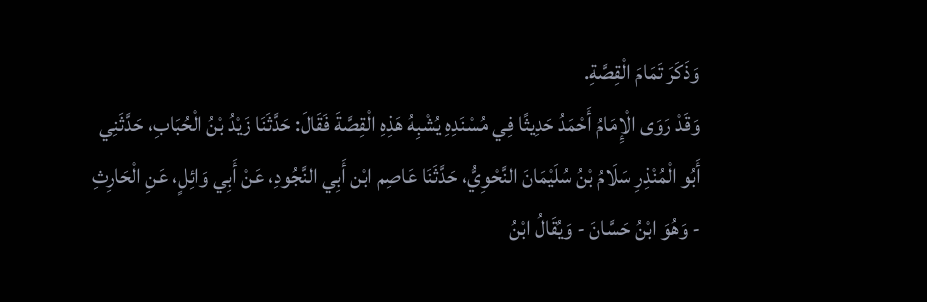وَذَكَرَ تَمَامَ الْقِصَّةِ.
وَقَدْ رَوَى الْإِمَامُ أَحْمَدُ حَدِيثًا فِي مُسْنَدِهِ يُشْبِهُ هَذِهِ الْقِصَّةَ فَقَالَ: حَدَّثَنَا زَيْدُ بْنُ الْحُبَابِ، حَدَّثَنِي أَبُو الْمُنْذِرِ سَلَامُ بْنُ سُلَيْمَانَ النَّحْوِيُّ، حَدَّثَنَا عَاصِم ابْن أَبِي النَّجُودِ، عَنْ أَبِي وَائِلٍ، عَنِ الْحَارِثِ - وَهُوَ ابْنُ حَسَّانَ - وَيُقَالُ ابْنُ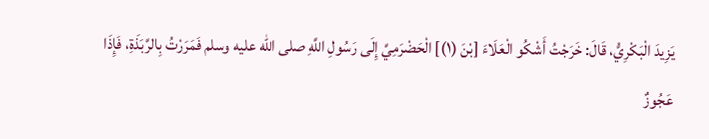يَزِيدَ الْبَكْرِيُّ، قَالَ: خَرَجْتُ أَشْكُو الْعَلَاءَ [بْنَ (١)] الْحَضْرَمِيَّ إِلَى رَسُولِ اللَّهِ صلى الله عليه وسلم فَمَرَرْتُ بِالرَّبَذَةِ، فَإِذَا عَجُوزٌ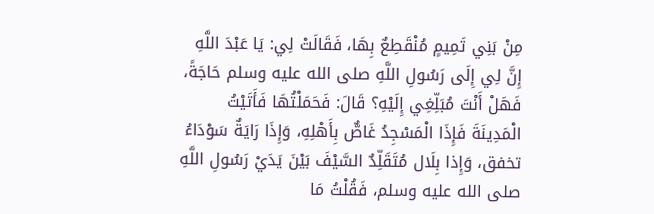مِنْ بَنِي تَمِيمٍ مُنْقَطِعٌ بِهَا، فَقَالَتْ لِي: يَا عَبْدَ اللَّهِ إِنَّ لِي إِلَى رَسُولِ اللَّهِ صلى الله عليه وسلم حَاجَةً، فَهَلْ أَنْتَ مُبَلِّغِي إِلَيْهِ؟ قَالَ: فَحَمَلْتُهَا فَأَتَيْتُ الْمَدِينَةَ فَإِذَا الْمَسْجِدُ غَاصٌّ بِأَهْلِهِ، وَإِذَا رَايَةٌ سَوْدَاءُ تخفق، وَإِذا بِلَال مُتَقَلِّدٌ السَّيْفَ بَيْنَ يَدَيْ رَسُولِ اللَّهِ صلى الله عليه وسلم، فَقُلْتُ مَا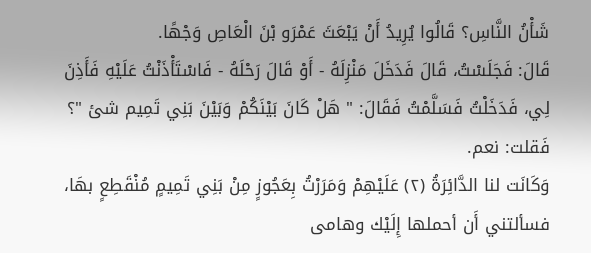شَأْنُ النَّاسِ؟ قَالُوا يُرِيدُ أَنْ يَبْعَثَ عَمْرَو بْنَ الْعَاصِ وَجْهًا.
قَالَ: فَجَلَسْتُ، قَالَ فَدَخَلَ مَنْزِلَهُ - أَوْ قَالَ رَحْلَهُ - فَاسْتَأْذَنْتُ عَلَيْهِ فَأَذِنَ لِي، فَدَخَلْتُ فَسَلَّمْتُ فَقَالَ: " هَلْ كَانَ بَيْنَكُمْ وَبَيْنَ بَنِي تَمِيم شئ "؟ فَقلت: نعم.
وَكَانَت لنا الدَّائِرَةُ (٢) عَلَيْهِمْ وَمَرَرْتُ بِعَجُوزٍ مِنْ بَنِي تَمِيمٍ مُنْقَطِعٍ بهَا، فسألتني أَن أحملها إِلَيْك وهامى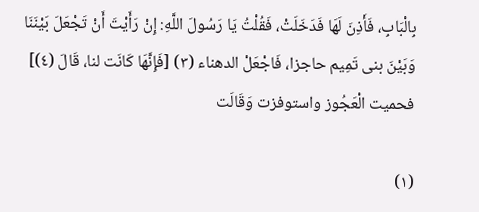بِالْبَابِ، فَأَذِنَ لَهَا فَدَخَلَتْ، فَقُلْتُ يَا رَسُولَ اللَّهِ: إِنْ رَأَيْتَ أَنْ تَجْعَلَ بَيْنَنَا وَبَيْنَ بنى تَمِيم حاجزا، فَاجْعَلْ الدهناء (٣) [فَإِنَّهَا كَانَت لنا، قَالَ (٤)] فحميت الْعَجُوز واستوفزت وَقَالَت

(١)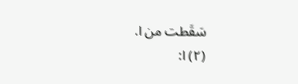سَقَطت من ا.
(٢) ا: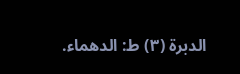الدبرة (٣) ط: الدهماء.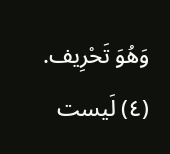وَهُوَ تَحْرِيف.
(٤) لَيست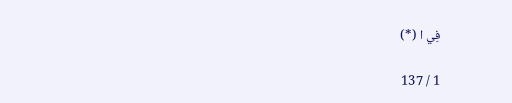فِي ا (*)

1 / 137